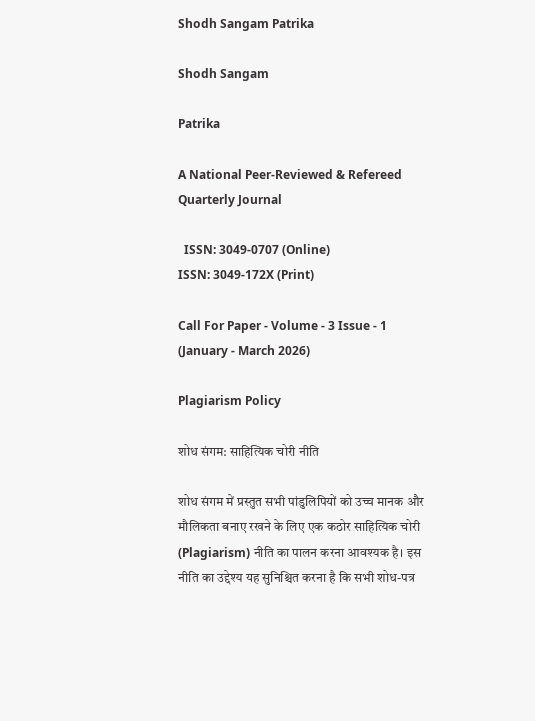Shodh Sangam Patrika

Shodh Sangam

Patrika

A National Peer-Reviewed & Refereed Quarterly Journal

  ISSN: 3049-0707 (Online)
ISSN: 3049-172X (Print)

Call For Paper - Volume - 3 Issue - 1 (January - March 2026)

Plagiarism Policy

शोध संगम: साहित्यिक चोरी नीति

शोध संगम में प्रस्तुत सभी पांडुलिपियों को उच्च मानक और मौलिकता बनाए रखने के लिए एक कठोर साहित्यिक चोरी (Plagiarism) नीति का पालन करना आवश्यक है। इस नीति का उद्देश्य यह सुनिश्चित करना है कि सभी शोध-पत्र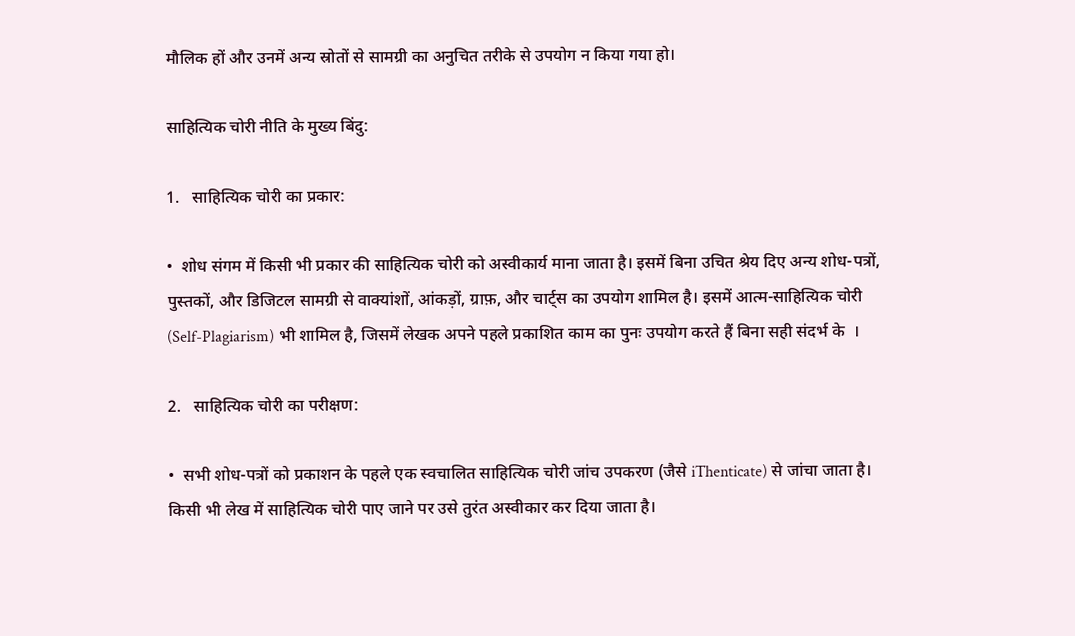मौलिक हों और उनमें अन्य स्रोतों से सामग्री का अनुचित तरीके से उपयोग न किया गया हो।

साहित्यिक चोरी नीति के मुख्य बिंदु:

1.   साहित्यिक चोरी का प्रकार:

•  शोध संगम में किसी भी प्रकार की साहित्यिक चोरी को अस्वीकार्य माना जाता है। इसमें बिना उचित श्रेय दिए अन्य शोध-पत्रों, पुस्तकों, और डिजिटल सामग्री से वाक्यांशों, आंकड़ों, ग्राफ़, और चार्ट्स का उपयोग शामिल है। इसमें आत्म-साहित्यिक चोरी (Self-Plagiarism) भी शामिल है, जिसमें लेखक अपने पहले प्रकाशित काम का पुनः उपयोग करते हैं बिना सही संदर्भ के  ।

2.   साहित्यिक चोरी का परीक्षण:

•  सभी शोध-पत्रों को प्रकाशन के पहले एक स्वचालित साहित्यिक चोरी जांच उपकरण (जैसे iThenticate) से जांचा जाता है। किसी भी लेख में साहित्यिक चोरी पाए जाने पर उसे तुरंत अस्वीकार कर दिया जाता है।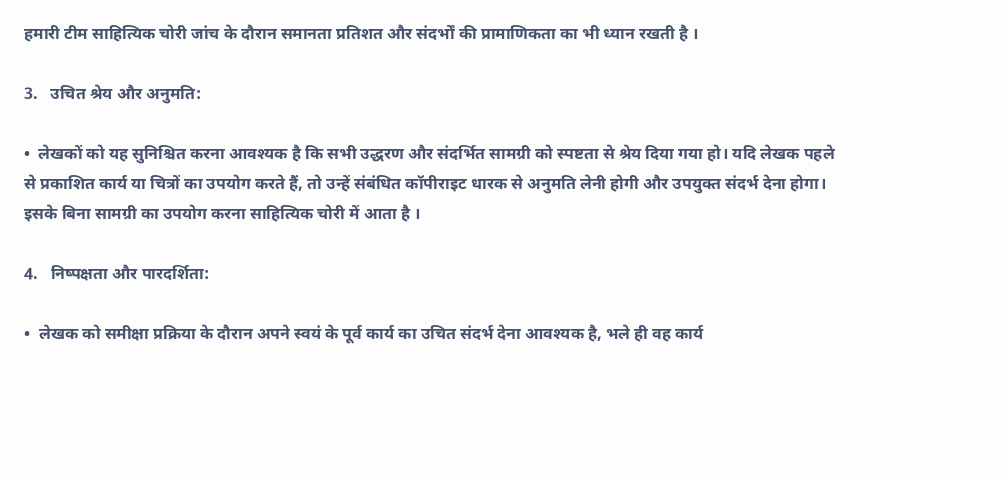हमारी टीम साहित्यिक चोरी जांच के दौरान समानता प्रतिशत और संदर्भों की प्रामाणिकता का भी ध्यान रखती है ।

3.   उचित श्रेय और अनुमति:

•  लेखकों को यह सुनिश्चित करना आवश्यक है कि सभी उद्धरण और संदर्भित सामग्री को स्पष्टता से श्रेय दिया गया हो। यदि लेखक पहले से प्रकाशित कार्य या चित्रों का उपयोग करते हैं, तो उन्हें संबंधित कॉपीराइट धारक से अनुमति लेनी होगी और उपयुक्त संदर्भ देना होगा। इसके बिना सामग्री का उपयोग करना साहित्यिक चोरी में आता है ।

4.   निष्पक्षता और पारदर्शिता:

•  लेखक को समीक्षा प्रक्रिया के दौरान अपने स्वयं के पूर्व कार्य का उचित संदर्भ देना आवश्यक है, भले ही वह कार्य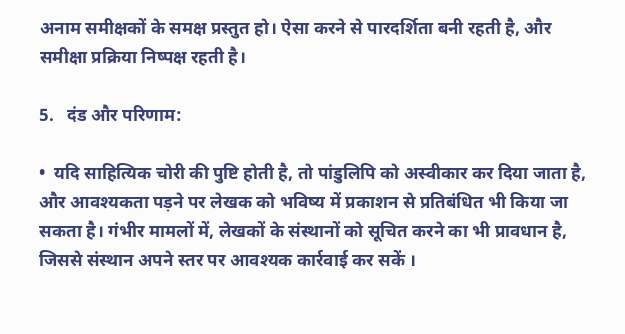अनाम समीक्षकों के समक्ष प्रस्तुत हो। ऐसा करने से पारदर्शिता बनी रहती है, और समीक्षा प्रक्रिया निष्पक्ष रहती है।

5.   दंड और परिणाम:

•  यदि साहित्यिक चोरी की पुष्टि होती है, तो पांडुलिपि को अस्वीकार कर दिया जाता है, और आवश्यकता पड़ने पर लेखक को भविष्य में प्रकाशन से प्रतिबंधित भी किया जा सकता है। गंभीर मामलों में, लेखकों के संस्थानों को सूचित करने का भी प्रावधान है, जिससे संस्थान अपने स्तर पर आवश्यक कार्रवाई कर सकें ।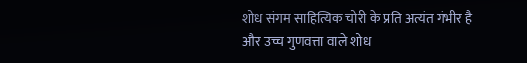शोध संगम साहित्यिक चोरी के प्रति अत्यंत गंभीर है और उच्च गुणवत्ता वाले शोध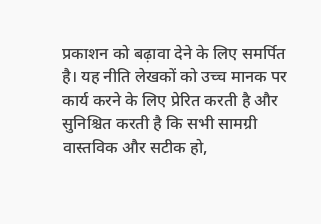प्रकाशन को बढ़ावा देने के लिए समर्पित है। यह नीति लेखकों को उच्च मानक पर कार्य करने के लिए प्रेरित करती है और सुनिश्चित करती है कि सभी सामग्री वास्तविक और सटीक हो,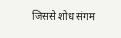जिससे शोध संगम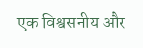एक विश्वसनीय और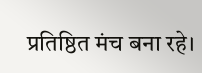प्रतिष्ठित मंच बना रहे।